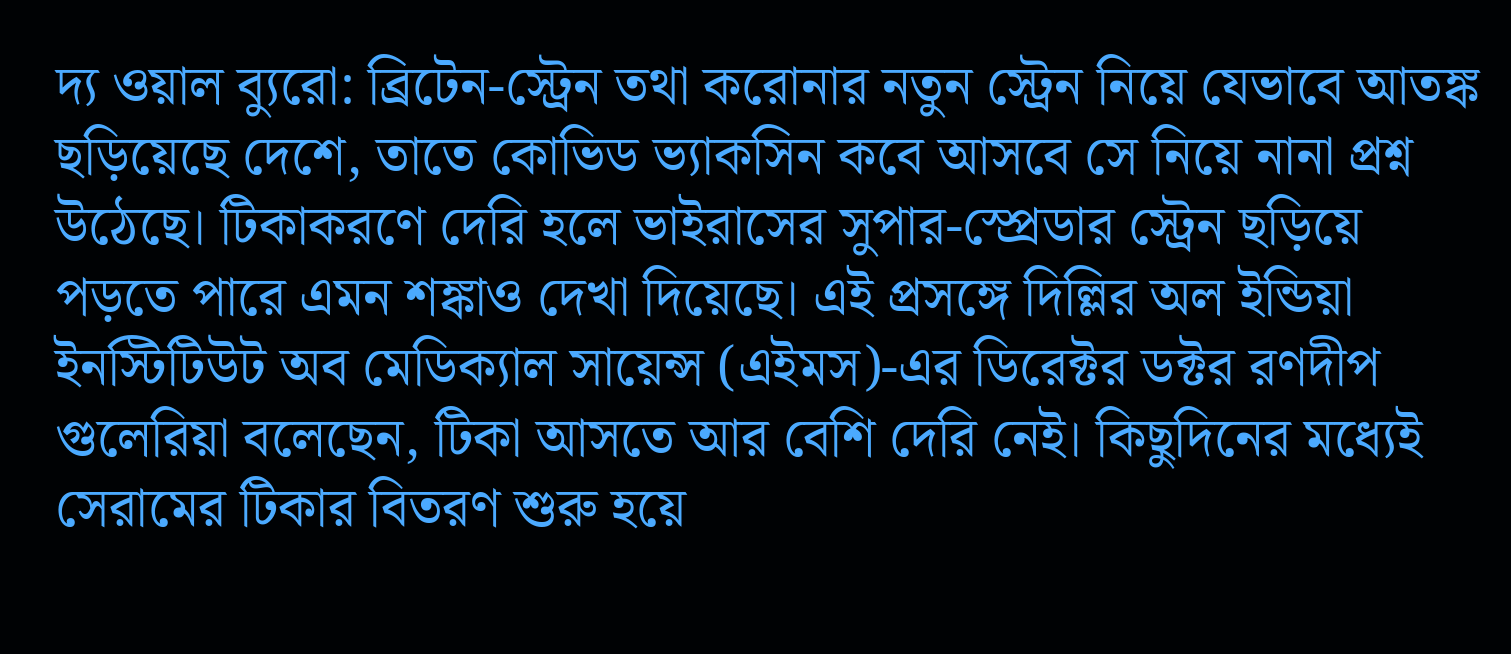দ্য ওয়াল ব্যুরো: ব্রিটেন-স্ট্রেন তথা করোনার নতুন স্ট্রেন নিয়ে যেভাবে আতঙ্ক ছড়িয়েছে দেশে, তাতে কোভিড ভ্যাকসিন কবে আসবে সে নিয়ে নানা প্রশ্ন উঠেছে। টিকাকরণে দেরি হলে ভাইরাসের সুপার-স্প্রেডার স্ট্রেন ছড়িয়ে পড়তে পারে এমন শঙ্কাও দেখা দিয়েছে। এই প্রসঙ্গে দিল্লির অল ইন্ডিয়া ইনস্টিটিউট অব মেডিক্যাল সায়েন্স (এইমস)-এর ডিরেক্টর ডক্টর রণদীপ গুলেরিয়া বলেছেন, টিকা আসতে আর বেশি দেরি নেই। কিছুদিনের মধ্যেই সেরামের টিকার বিতরণ শুরু হয়ে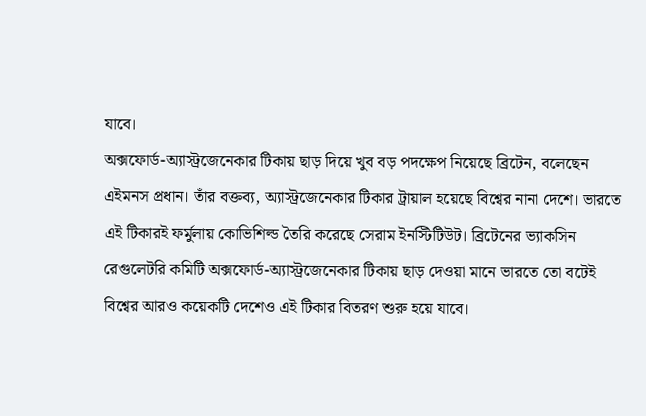যাবে।
অক্সফোর্ড-অ্যাস্ট্রজেনেকার টিকায় ছাড় দিয়ে খুব বড় পদক্ষেপ নিয়েছে ব্রিটেন, বলেছেন এইমনস প্রধান। তাঁর বক্তব্য, অ্যাস্ট্রজেনেকার টিকার ট্রায়াল হয়েছে বিশ্বের নানা দেশে। ভারতে এই টিকারই ফর্মুলায় কোভিশিল্ড তৈরি করেছে সেরাম ইনস্টিটিউট। ব্রিটেনের ভ্যাকসিন রেগুলেটরি কমিটি অক্সফোর্ড-অ্যাস্ট্রজেনেকার টিকায় ছাড় দেওয়া মানে ভারতে তো বটেই বিশ্বের আরও কয়েকটি দেশেও এই টিকার বিতরণ শুরু হয়ে যাবে।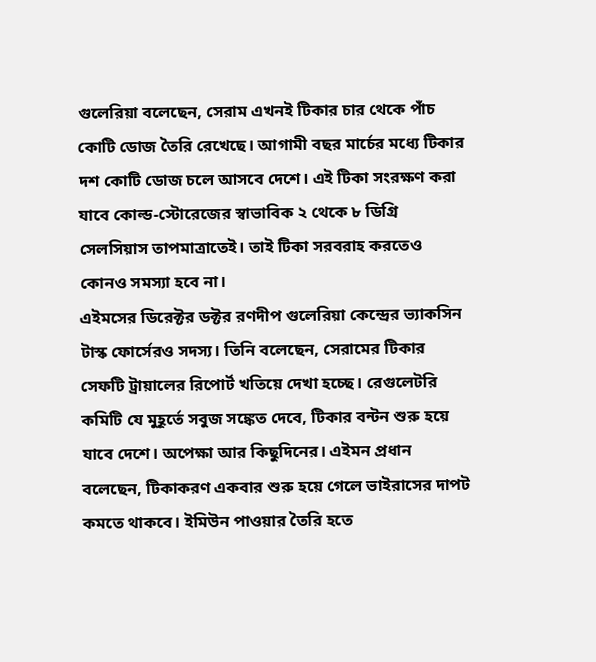গুলেরিয়া বলেছেন, সেরাম এখনই টিকার চার থেকে পাঁচ কোটি ডোজ তৈরি রেখেছে। আগামী বছর মার্চের মধ্যে টিকার দশ কোটি ডোজ চলে আসবে দেশে। এই টিকা সংরক্ষণ করা যাবে কোল্ড-স্টোরেজের স্বাভাবিক ২ থেকে ৮ ডিগ্রি সেলসিয়াস তাপমাত্রাতেই। তাই টিকা সরবরাহ করতেও কোনও সমস্যা হবে না।
এইমসের ডিরেক্টর ডক্টর রণদীপ গুলেরিয়া কেন্দ্রের ভ্যাকসিন টাস্ক ফোর্সেরও সদস্য। তিনি বলেছেন, সেরামের টিকার সেফটি ট্রায়ালের রিপোর্ট খতিয়ে দেখা হচ্ছে। রেগুলেটরি কমিটি যে মুহূর্তে সবুজ সঙ্কেত দেবে, টিকার বন্টন শুরু হয়ে যাবে দেশে। অপেক্ষা আর কিছুদিনের। এইমন প্রধান বলেছেন, টিকাকরণ একবার শুরু হয়ে গেলে ভাইরাসের দাপট কমতে থাকবে। ইমিউন পাওয়ার তৈরি হতে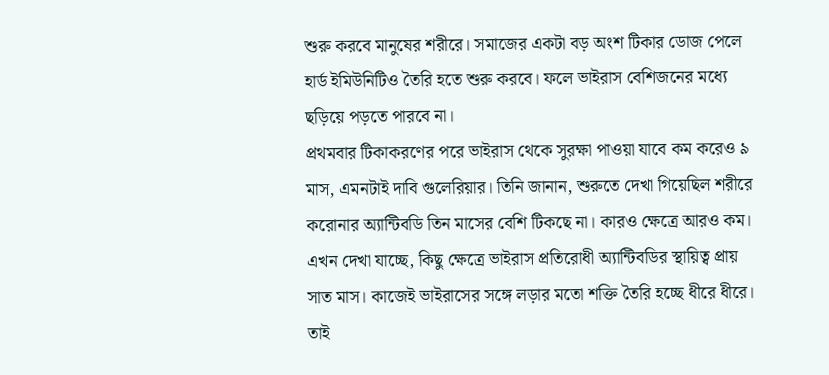শুরু করবে মানুষের শরীরে। সমাজের একটা বড় অংশ টিকার ডোজ পেলে হার্ড ইমিউনিটিও তৈরি হতে শুরু করবে। ফলে ভাইরাস বেশিজনের মধ্যে ছড়িয়ে পড়তে পারবে না।
প্রথমবার টিকাকরণের পরে ভাইরাস থেকে সুরক্ষা পাওয়া যাবে কম করেও ৯ মাস, এমনটাই দাবি গুলেরিয়ার। তিনি জানান, শুরুতে দেখা গিয়েছিল শরীরে করোনার অ্যান্টিবডি তিন মাসের বেশি টিকছে না। কারও ক্ষেত্রে আরও কম। এখন দেখা যাচ্ছে, কিছু ক্ষেত্রে ভাইরাস প্রতিরোধী অ্যান্টিবডির স্থায়িত্ব প্রায় সাত মাস। কাজেই ভাইরাসের সঙ্গে লড়ার মতো শক্তি তৈরি হচ্ছে ধীরে ধীরে। তাই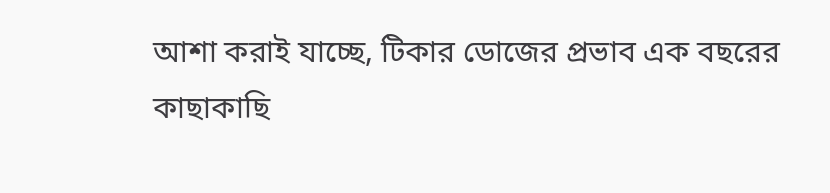আশা করাই যাচ্ছে, টিকার ডোজের প্রভাব এক বছরের কাছাকাছি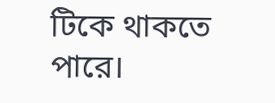টিকে থাকতে পারে।